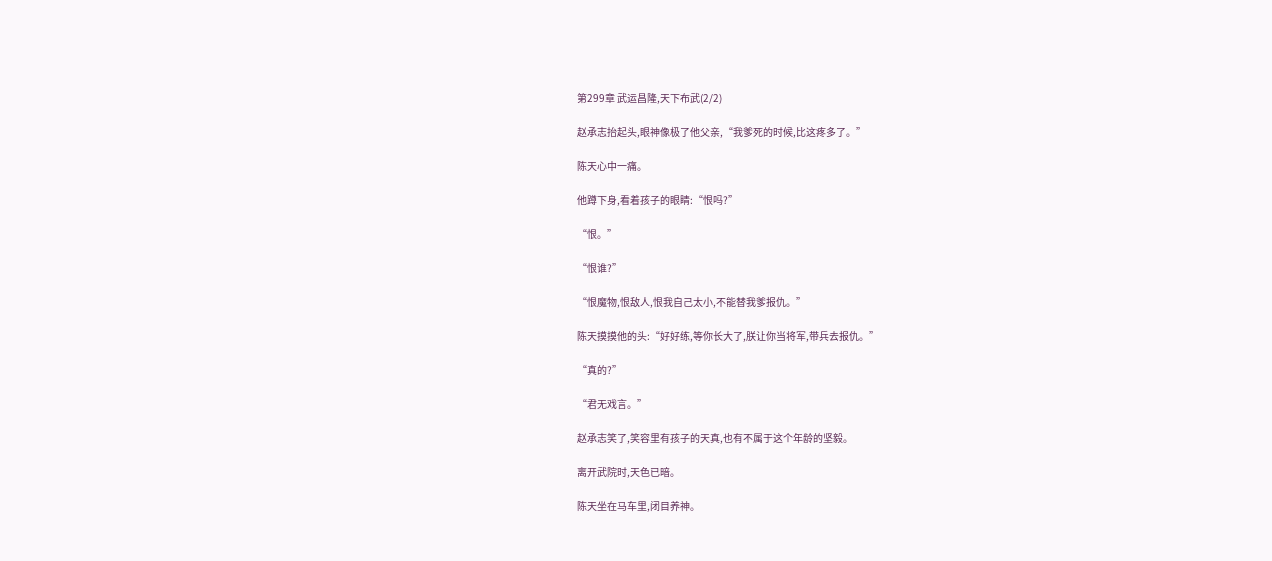第299章 武运昌隆,天下布武(2/2)

赵承志抬起头,眼神像极了他父亲,“我爹死的时候,比这疼多了。”

陈天心中一痛。

他蹲下身,看着孩子的眼睛:“恨吗?”

“恨。”

“恨谁?”

“恨魔物,恨敌人,恨我自己太小,不能替我爹报仇。”

陈天摸摸他的头:“好好练,等你长大了,朕让你当将军,带兵去报仇。”

“真的?”

“君无戏言。”

赵承志笑了,笑容里有孩子的天真,也有不属于这个年龄的坚毅。

离开武院时,天色已暗。

陈天坐在马车里,闭目养神。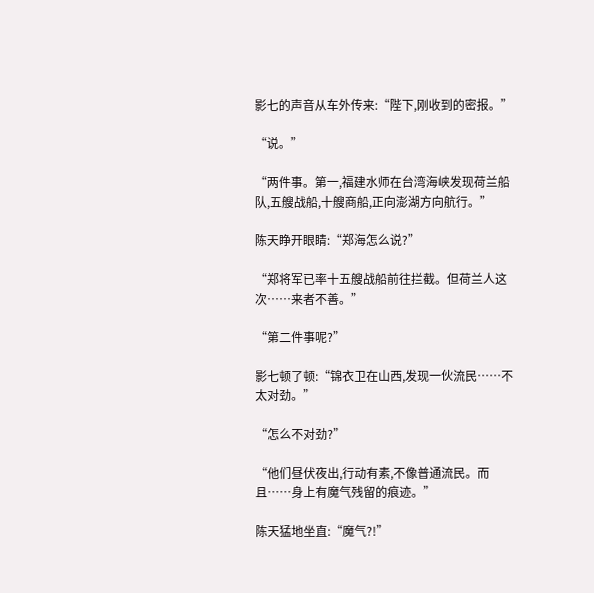影七的声音从车外传来:“陛下,刚收到的密报。”

“说。”

“两件事。第一,福建水师在台湾海峡发现荷兰船队,五艘战船,十艘商船,正向澎湖方向航行。”

陈天睁开眼睛:“郑海怎么说?”

“郑将军已率十五艘战船前往拦截。但荷兰人这次……来者不善。”

“第二件事呢?”

影七顿了顿:“锦衣卫在山西,发现一伙流民……不太对劲。”

“怎么不对劲?”

“他们昼伏夜出,行动有素,不像普通流民。而且……身上有魔气残留的痕迹。”

陈天猛地坐直:“魔气?!”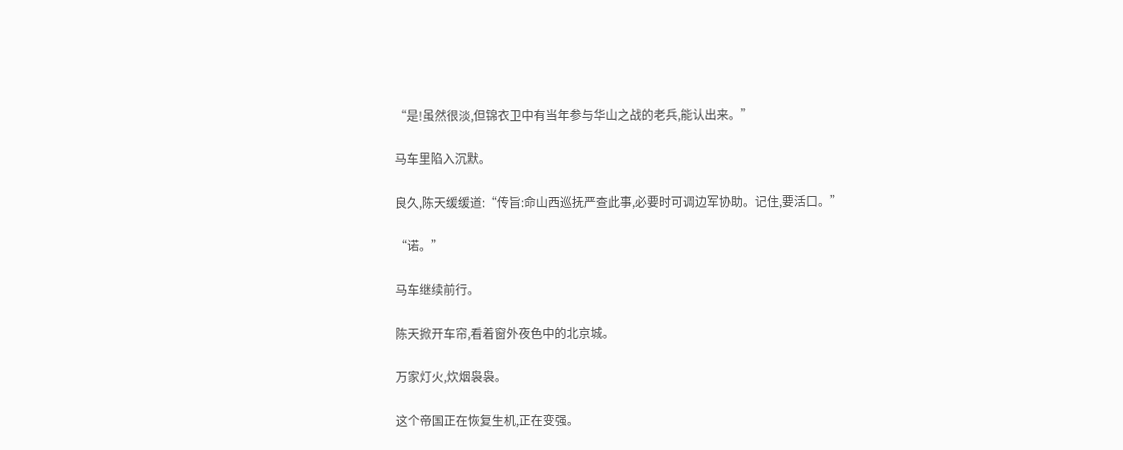“是!虽然很淡,但锦衣卫中有当年参与华山之战的老兵,能认出来。”

马车里陷入沉默。

良久,陈天缓缓道:“传旨:命山西巡抚严查此事,必要时可调边军协助。记住,要活口。”

“诺。”

马车继续前行。

陈天掀开车帘,看着窗外夜色中的北京城。

万家灯火,炊烟袅袅。

这个帝国正在恢复生机,正在变强。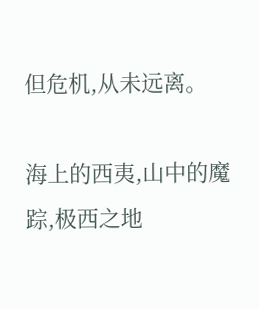但危机,从未远离。

海上的西夷,山中的魔踪,极西之地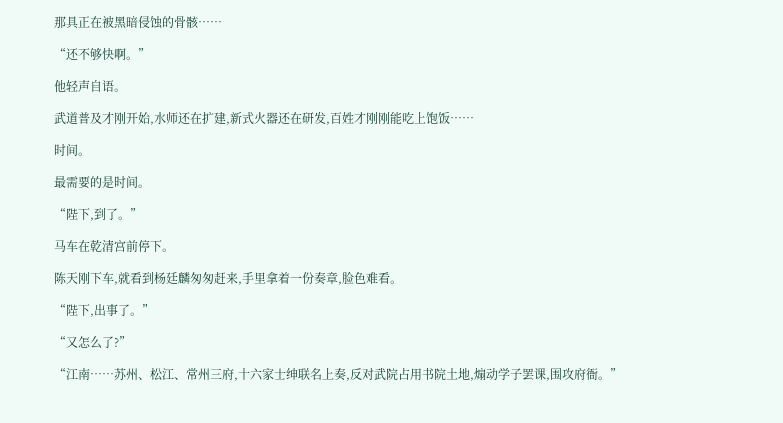那具正在被黑暗侵蚀的骨骸……

“还不够快啊。”

他轻声自语。

武道普及才刚开始,水师还在扩建,新式火器还在研发,百姓才刚刚能吃上饱饭……

时间。

最需要的是时间。

“陛下,到了。”

马车在乾清宫前停下。

陈天刚下车,就看到杨廷麟匆匆赶来,手里拿着一份奏章,脸色难看。

“陛下,出事了。”

“又怎么了?”

“江南……苏州、松江、常州三府,十六家士绅联名上奏,反对武院占用书院土地,煽动学子罢课,围攻府衙。”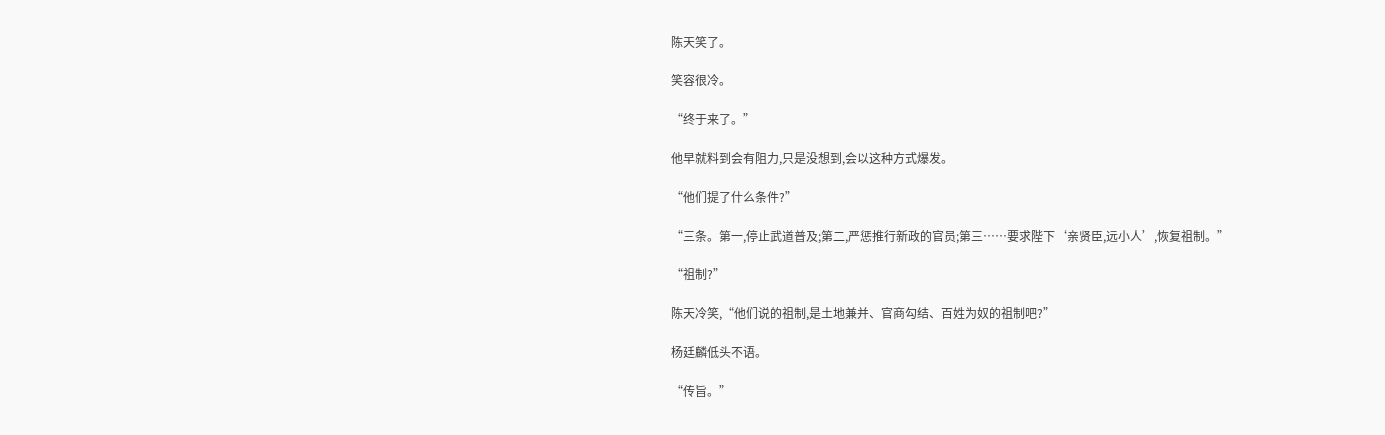陈天笑了。

笑容很冷。

“终于来了。”

他早就料到会有阻力,只是没想到,会以这种方式爆发。

“他们提了什么条件?”

“三条。第一,停止武道普及;第二,严惩推行新政的官员;第三……要求陛下‘亲贤臣,远小人’,恢复祖制。”

“祖制?”

陈天冷笑,“他们说的祖制,是土地兼并、官商勾结、百姓为奴的祖制吧?”

杨廷麟低头不语。

“传旨。”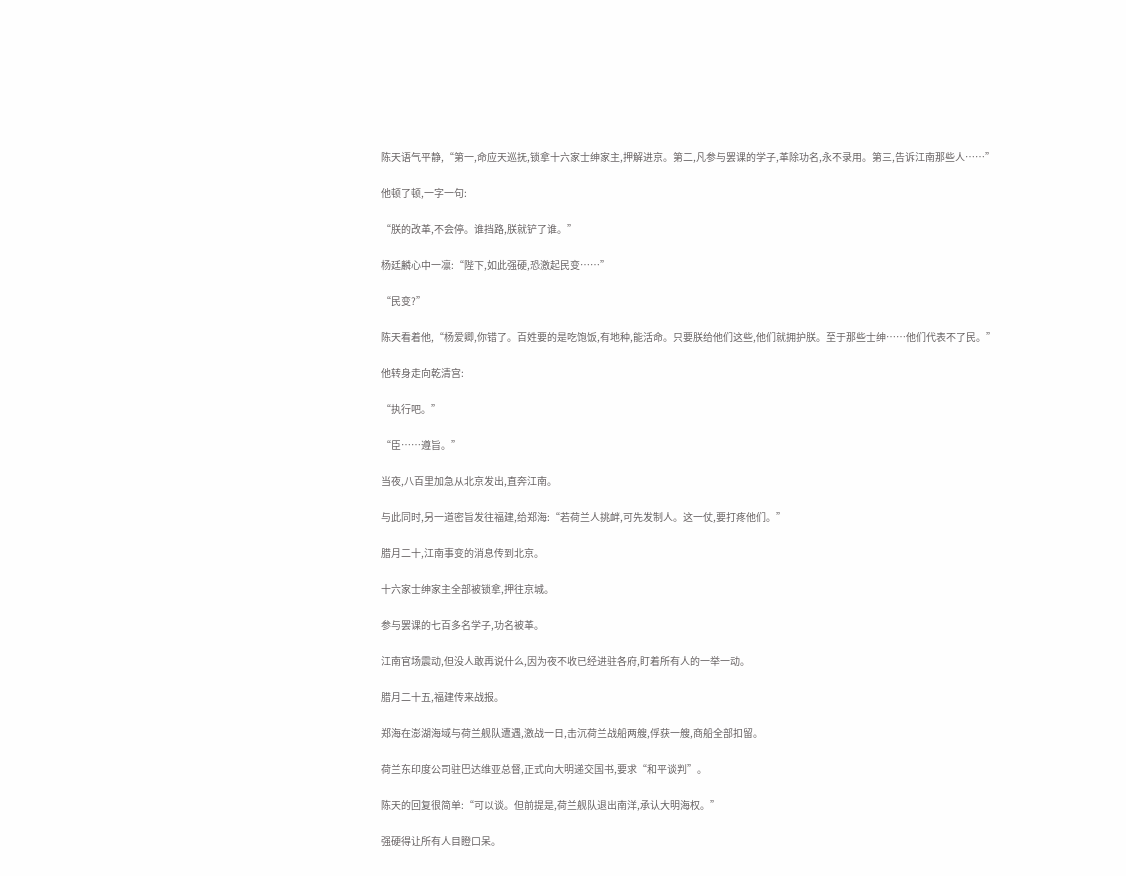陈天语气平静,“第一,命应天巡抚,锁拿十六家士绅家主,押解进京。第二,凡参与罢课的学子,革除功名,永不录用。第三,告诉江南那些人……”

他顿了顿,一字一句:

“朕的改革,不会停。谁挡路,朕就铲了谁。”

杨廷麟心中一凛:“陛下,如此强硬,恐激起民变……”

“民变?”

陈天看着他,“杨爱卿,你错了。百姓要的是吃饱饭,有地种,能活命。只要朕给他们这些,他们就拥护朕。至于那些士绅……他们代表不了民。”

他转身走向乾清宫:

“执行吧。”

“臣……遵旨。”

当夜,八百里加急从北京发出,直奔江南。

与此同时,另一道密旨发往福建,给郑海:“若荷兰人挑衅,可先发制人。这一仗,要打疼他们。”

腊月二十,江南事变的消息传到北京。

十六家士绅家主全部被锁拿,押往京城。

参与罢课的七百多名学子,功名被革。

江南官场震动,但没人敢再说什么,因为夜不收已经进驻各府,盯着所有人的一举一动。

腊月二十五,福建传来战报。

郑海在澎湖海域与荷兰舰队遭遇,激战一日,击沉荷兰战船两艘,俘获一艘,商船全部扣留。

荷兰东印度公司驻巴达维亚总督,正式向大明递交国书,要求“和平谈判”。

陈天的回复很简单:“可以谈。但前提是,荷兰舰队退出南洋,承认大明海权。”

强硬得让所有人目瞪口呆。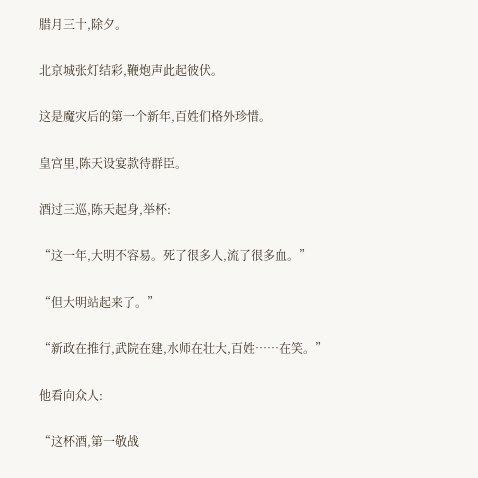腊月三十,除夕。

北京城张灯结彩,鞭炮声此起彼伏。

这是魔灾后的第一个新年,百姓们格外珍惜。

皇宫里,陈天设宴款待群臣。

酒过三巡,陈天起身,举杯:

“这一年,大明不容易。死了很多人,流了很多血。”

“但大明站起来了。”

“新政在推行,武院在建,水师在壮大,百姓……在笑。”

他看向众人:

“这杯酒,第一敬战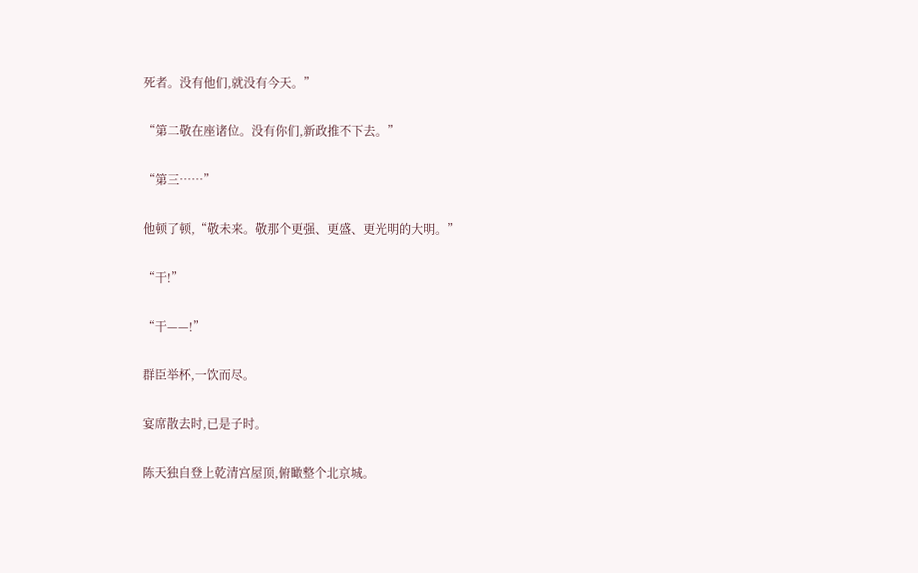死者。没有他们,就没有今天。”

“第二敬在座诸位。没有你们,新政推不下去。”

“第三……”

他顿了顿,“敬未来。敬那个更强、更盛、更光明的大明。”

“干!”

“干——!”

群臣举杯,一饮而尽。

宴席散去时,已是子时。

陈天独自登上乾清宫屋顶,俯瞰整个北京城。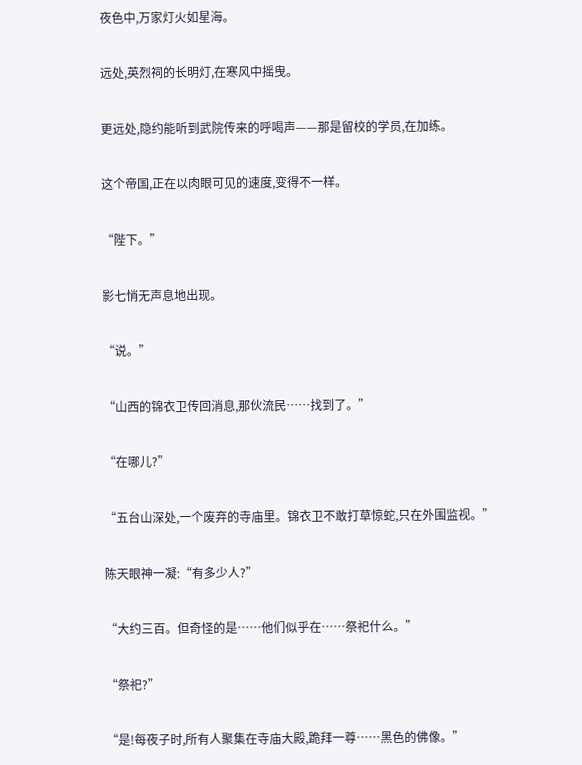夜色中,万家灯火如星海。

远处,英烈祠的长明灯,在寒风中摇曳。

更远处,隐约能听到武院传来的呼喝声——那是留校的学员,在加练。

这个帝国,正在以肉眼可见的速度,变得不一样。

“陛下。”

影七悄无声息地出现。

“说。”

“山西的锦衣卫传回消息,那伙流民……找到了。”

“在哪儿?”

“五台山深处,一个废弃的寺庙里。锦衣卫不敢打草惊蛇,只在外围监视。”

陈天眼神一凝:“有多少人?”

“大约三百。但奇怪的是……他们似乎在……祭祀什么。”

“祭祀?”

“是!每夜子时,所有人聚集在寺庙大殿,跪拜一尊……黑色的佛像。”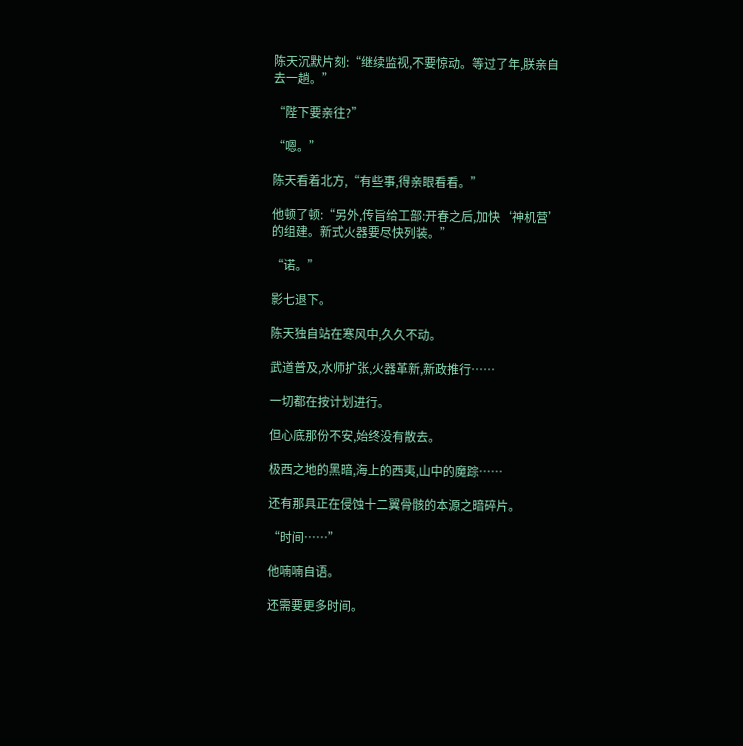陈天沉默片刻:“继续监视,不要惊动。等过了年,朕亲自去一趟。”

“陛下要亲往?”

“嗯。”

陈天看着北方,“有些事,得亲眼看看。”

他顿了顿:“另外,传旨给工部:开春之后,加快‘神机营’的组建。新式火器要尽快列装。”

“诺。”

影七退下。

陈天独自站在寒风中,久久不动。

武道普及,水师扩张,火器革新,新政推行……

一切都在按计划进行。

但心底那份不安,始终没有散去。

极西之地的黑暗,海上的西夷,山中的魔踪……

还有那具正在侵蚀十二翼骨骸的本源之暗碎片。

“时间……”

他喃喃自语。

还需要更多时间。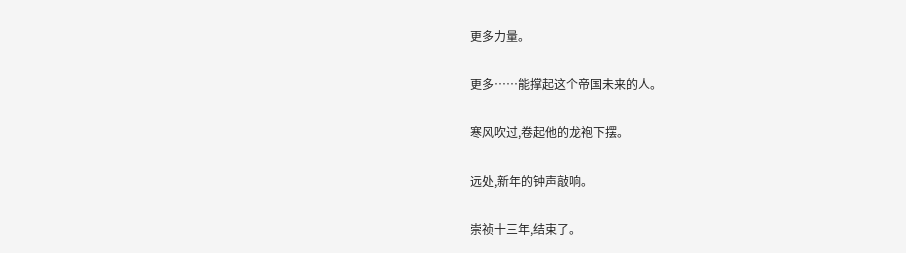更多力量。

更多……能撑起这个帝国未来的人。

寒风吹过,卷起他的龙袍下摆。

远处,新年的钟声敲响。

崇祯十三年,结束了。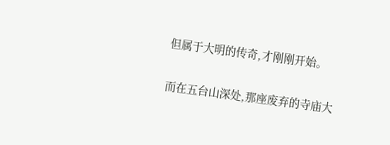但属于大明的传奇,才刚刚开始。

而在五台山深处,那座废弃的寺庙大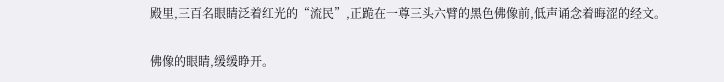殿里,三百名眼睛泛着红光的“流民”,正跪在一尊三头六臂的黑色佛像前,低声诵念着晦涩的经文。

佛像的眼睛,缓缓睁开。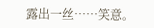露出一丝……笑意。